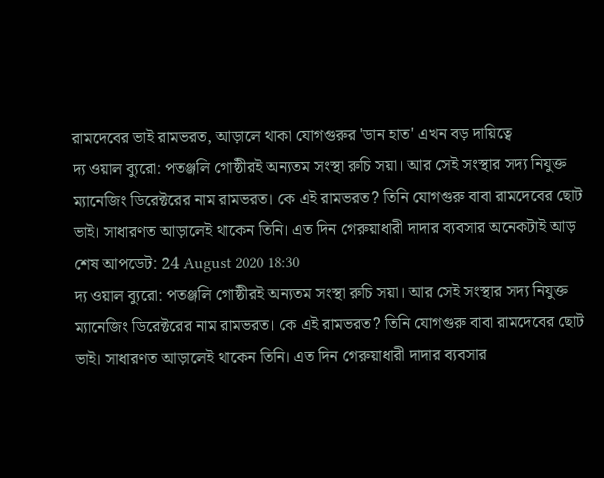রামদেবের ভাই রামভরত, আড়ালে থাকা যোগগুরুর 'ডান হাত' এখন বড় দায়িত্বে
দ্য ওয়াল ব্যুরো: পতঞ্জলি গোষ্ঠীরই অন্যতম সংস্থা রুচি সয়া। আর সেই সংস্থার সদ্য নিযুক্ত ম্যানেজিং ডিরেক্টরের নাম রামভরত। কে এই রামভরত? তিনি যোগগুরু বাবা রামদেবের ছোট ভাই। সাধারণত আড়ালেই থাকেন তিনি। এত দিন গেরুয়াধারী দাদার ব্যবসার অনেকটাই আড়
শেষ আপডেট: 24 August 2020 18:30
দ্য ওয়াল ব্যুরো: পতঞ্জলি গোষ্ঠীরই অন্যতম সংস্থা রুচি সয়া। আর সেই সংস্থার সদ্য নিযুক্ত ম্যানেজিং ডিরেক্টরের নাম রামভরত। কে এই রামভরত? তিনি যোগগুরু বাবা রামদেবের ছোট ভাই। সাধারণত আড়ালেই থাকেন তিনি। এত দিন গেরুয়াধারী দাদার ব্যবসার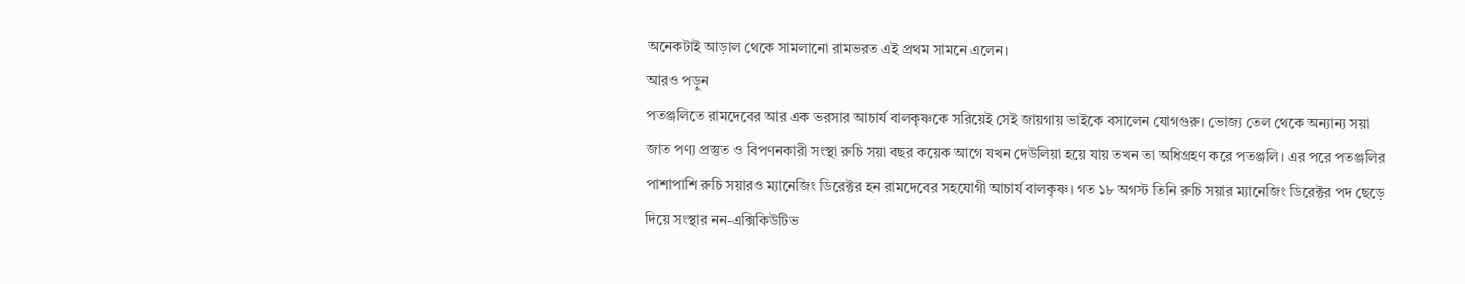অনেকটাই আড়াল থেকে সামলানো রামভরত এই প্রথম সামনে এলেন।
আরও পড়ুন
পতঞ্জলিতে রামদেবের আর এক ভরসার আচার্য বালকৃষ্ণকে সরিয়েই সেই জায়গায় ভাইকে বসালেন যোগগুরু। ভোজ্য তেল থেকে অন্যান্য সয়া জাত পণ্য প্রস্তুত ও বিপণনকারী সংস্থা রুচি সয়া বছর কয়েক আগে যখন দেউলিয়া হয়ে যায় তখন তা অধিগ্রহণ করে পতঞ্জলি। এর পরে পতঞ্জলির পাশাপাশি রুচি সয়ারও ম্যানেজিং ডিরেক্টর হন রামদেবের সহযোগী আচার্য বালকৃষ্ণ। গত ১৮ অগস্ট তিনি রুচি সয়ার ম্যানেজিং ডিরেক্টর পদ ছেড়ে দিয়ে সংস্থার নন-এক্সিকিউটিভ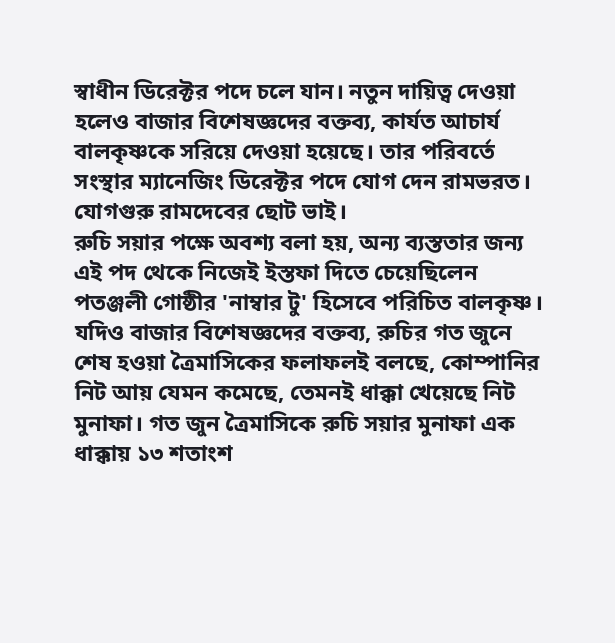স্বাধীন ডিরেক্টর পদে চলে যান। নতুন দায়িত্ব দেওয়া হলেও বাজার বিশেষজ্ঞদের বক্তব্য, কার্যত আচার্য বালকৃষ্ণকে সরিয়ে দেওয়া হয়েছে। তার পরিবর্তে সংস্থার ম্যানেজিং ডিরেক্টর পদে যোগ দেন রামভরত। যোগগুরু রামদেবের ছোট ভাই।
রুচি সয়ার পক্ষে অবশ্য বলা হয়, অন্য ব্যস্ততার জন্য এই পদ থেকে নিজেই ইস্তফা দিতে চেয়েছিলেন পতঞ্জলী গোষ্ঠীর 'নাম্বার টু' হিসেবে পরিচিত বালকৃষ্ণ। যদিও বাজার বিশেষজ্ঞদের বক্তব্য, রুচির গত জুনে শেষ হওয়া ত্রৈমাসিকের ফলাফলই বলছে, কোম্পানির নিট আয় যেমন কমেছে, তেমনই ধাক্কা খেয়েছে নিট মুনাফা। গত জুন ত্রৈমাসিকে রুচি সয়ার মুনাফা এক ধাক্কায় ১৩ শতাংশ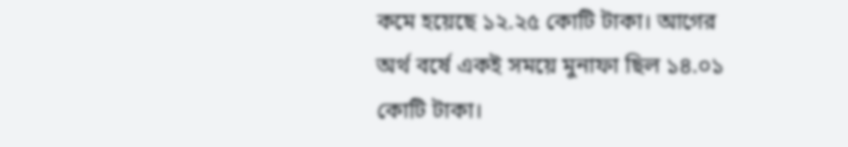কমে হয়েছে ১২.২৫ কোটি টাকা। আগের অর্থ বর্ষে একই সময়ে মুনাফা ছিল ১৪.০১ কোটি টাকা।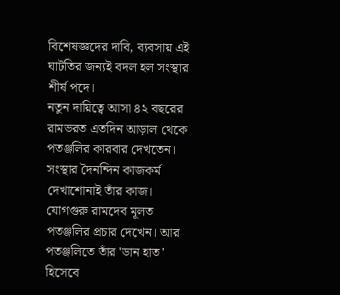বিশেষজ্ঞদের দাবি, ব্যবসায় এই ঘাটতির জন্যই বদল হল সংস্থার শীর্ষ পদে।
নতুন দায়িত্বে আসা ৪২ বছরের রামভরত এতদিন আড়াল থেকে পতঞ্জলির কারবার দেখতেন। সংস্থার দৈনন্দিন কাজকর্ম দেখাশোনাই তাঁর কাজ। যোগগুরু রামদেব মূলত পতঞ্জলির প্রচার দেখেন। আর পতঞ্জলিতে তাঁর 'ডান হাত' হিসেবে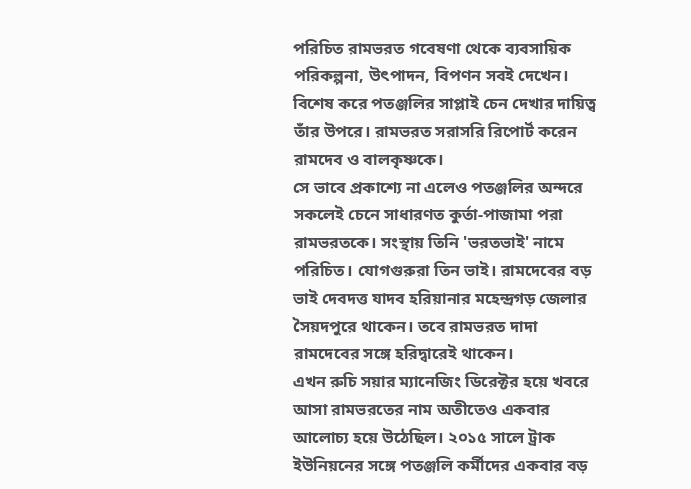পরিচিত রামভরত গবেষণা থেকে ব্যবসায়িক পরিকল্পনা, উৎপাদন, বিপণন সবই দেখেন। বিশেষ করে পতঞ্জলির সাপ্লাই চেন দেখার দায়িত্ব তাঁর উপরে। রামভরত সরাসরি রিপোর্ট করেন রামদেব ও বালকৃষ্ণকে।
সে ভাবে প্রকাশ্যে না এলেও পতঞ্জলির অন্দরে সকলেই চেনে সাধারণত কুর্তা-পাজামা পরা রামভরতকে। সংস্থায় তিনি 'ভরতভাই' নামে পরিচিত। যোগগুরুরা তিন ভাই। রামদেবের বড় ভাই দেবদত্ত যাদব হরিয়ানার মহেন্দ্রগড় জেলার সৈয়দপুরে থাকেন। তবে রামভরত দাদা রামদেবের সঙ্গে হরিদ্বারেই থাকেন।
এখন রুচি সয়ার ম্যানেজিং ডিরেক্টর হয়ে খবরে আসা রামভরতের নাম অতীতেও একবার আলোচ্য হয়ে উঠেছিল। ২০১৫ সালে ট্রাক ইউনিয়নের সঙ্গে পতঞ্জলি কর্মীদের একবার বড়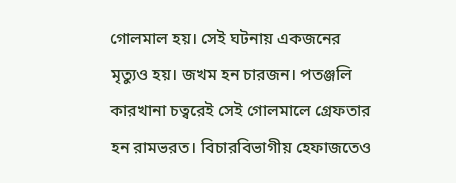গোলমাল হয়। সেই ঘটনায় একজনের মৃত্যুও হয়। জখম হন চারজন। পতঞ্জলি কারখানা চত্বরেই সেই গোলমালে গ্রেফতার হন রামভরত। বিচারবিভাগীয় হেফাজতেও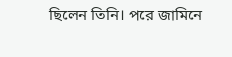ছিলেন তিনি। পরে জামিনে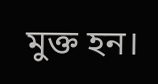মুক্ত হন।